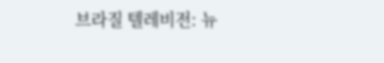브라질 텔레비전: 뉴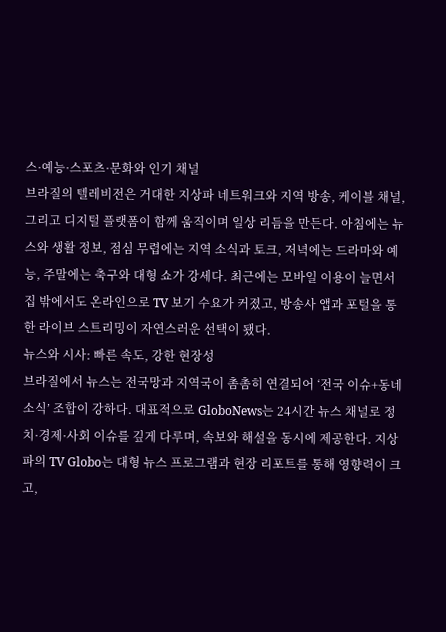스·예능·스포츠·문화와 인기 채널
브라질의 텔레비전은 거대한 지상파 네트워크와 지역 방송, 케이블 채널, 그리고 디지털 플랫폼이 함께 움직이며 일상 리듬을 만든다. 아침에는 뉴스와 생활 정보, 점심 무렵에는 지역 소식과 토크, 저녁에는 드라마와 예능, 주말에는 축구와 대형 쇼가 강세다. 최근에는 모바일 이용이 늘면서 집 밖에서도 온라인으로 TV 보기 수요가 커졌고, 방송사 앱과 포털을 통한 라이브 스트리밍이 자연스러운 선택이 됐다.
뉴스와 시사: 빠른 속도, 강한 현장성
브라질에서 뉴스는 전국망과 지역국이 촘촘히 연결되어 ‘전국 이슈+동네 소식’ 조합이 강하다. 대표적으로 GloboNews는 24시간 뉴스 채널로 정치·경제·사회 이슈를 깊게 다루며, 속보와 해설을 동시에 제공한다. 지상파의 TV Globo는 대형 뉴스 프로그램과 현장 리포트를 통해 영향력이 크고,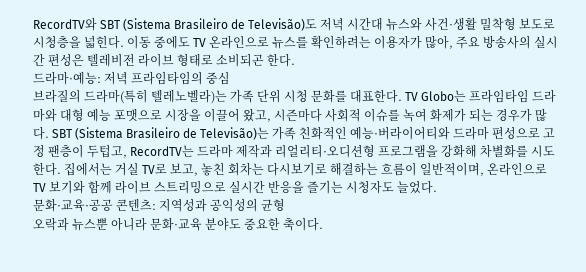RecordTV와 SBT (Sistema Brasileiro de Televisão)도 저녁 시간대 뉴스와 사건·생활 밀착형 보도로 시청층을 넓힌다. 이동 중에도 TV 온라인으로 뉴스를 확인하려는 이용자가 많아, 주요 방송사의 실시간 편성은 텔레비전 라이브 형태로 소비되곤 한다.
드라마·예능: 저녁 프라임타임의 중심
브라질의 드라마(특히 텔레노벨라)는 가족 단위 시청 문화를 대표한다. TV Globo는 프라임타임 드라마와 대형 예능 포맷으로 시장을 이끌어 왔고, 시즌마다 사회적 이슈를 녹여 화제가 되는 경우가 많다. SBT (Sistema Brasileiro de Televisão)는 가족 친화적인 예능·버라이어티와 드라마 편성으로 고정 팬층이 두텁고, RecordTV는 드라마 제작과 리얼리티·오디션형 프로그램을 강화해 차별화를 시도한다. 집에서는 거실 TV로 보고, 놓친 회차는 다시보기로 해결하는 흐름이 일반적이며, 온라인으로 TV 보기와 함께 라이브 스트리밍으로 실시간 반응을 즐기는 시청자도 늘었다.
문화·교육·공공 콘텐츠: 지역성과 공익성의 균형
오락과 뉴스뿐 아니라 문화·교육 분야도 중요한 축이다.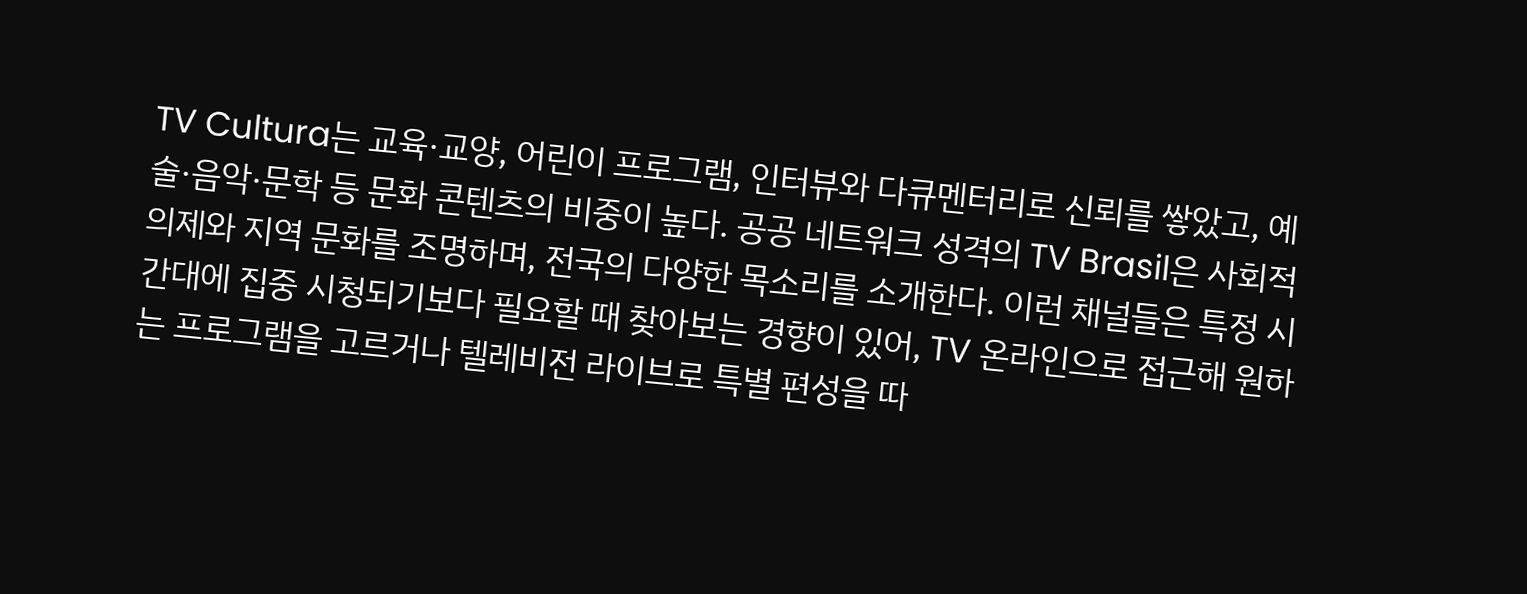TV Cultura는 교육·교양, 어린이 프로그램, 인터뷰와 다큐멘터리로 신뢰를 쌓았고, 예술·음악·문학 등 문화 콘텐츠의 비중이 높다. 공공 네트워크 성격의 TV Brasil은 사회적 의제와 지역 문화를 조명하며, 전국의 다양한 목소리를 소개한다. 이런 채널들은 특정 시간대에 집중 시청되기보다 필요할 때 찾아보는 경향이 있어, TV 온라인으로 접근해 원하는 프로그램을 고르거나 텔레비전 라이브로 특별 편성을 따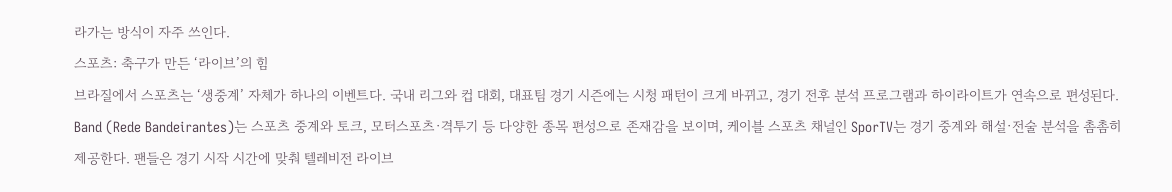라가는 방식이 자주 쓰인다.
스포츠: 축구가 만든 ‘라이브’의 힘
브라질에서 스포츠는 ‘생중계’ 자체가 하나의 이벤트다. 국내 리그와 컵 대회, 대표팀 경기 시즌에는 시청 패턴이 크게 바뀌고, 경기 전후 분석 프로그램과 하이라이트가 연속으로 편성된다. Band (Rede Bandeirantes)는 스포츠 중계와 토크, 모터스포츠·격투기 등 다양한 종목 편성으로 존재감을 보이며, 케이블 스포츠 채널인 SporTV는 경기 중계와 해설·전술 분석을 촘촘히 제공한다. 팬들은 경기 시작 시간에 맞춰 텔레비전 라이브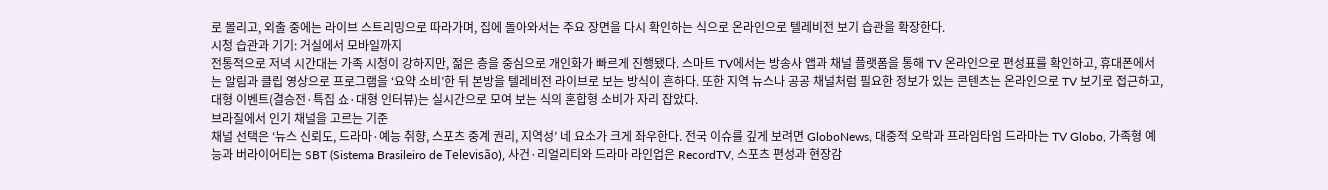로 몰리고, 외출 중에는 라이브 스트리밍으로 따라가며, 집에 돌아와서는 주요 장면을 다시 확인하는 식으로 온라인으로 텔레비전 보기 습관을 확장한다.
시청 습관과 기기: 거실에서 모바일까지
전통적으로 저녁 시간대는 가족 시청이 강하지만, 젊은 층을 중심으로 개인화가 빠르게 진행됐다. 스마트 TV에서는 방송사 앱과 채널 플랫폼을 통해 TV 온라인으로 편성표를 확인하고, 휴대폰에서는 알림과 클립 영상으로 프로그램을 ‘요약 소비’한 뒤 본방을 텔레비전 라이브로 보는 방식이 흔하다. 또한 지역 뉴스나 공공 채널처럼 필요한 정보가 있는 콘텐츠는 온라인으로 TV 보기로 접근하고, 대형 이벤트(결승전·특집 쇼·대형 인터뷰)는 실시간으로 모여 보는 식의 혼합형 소비가 자리 잡았다.
브라질에서 인기 채널을 고르는 기준
채널 선택은 ‘뉴스 신뢰도, 드라마·예능 취향, 스포츠 중계 권리, 지역성’ 네 요소가 크게 좌우한다. 전국 이슈를 깊게 보려면 GloboNews, 대중적 오락과 프라임타임 드라마는 TV Globo, 가족형 예능과 버라이어티는 SBT (Sistema Brasileiro de Televisão), 사건·리얼리티와 드라마 라인업은 RecordTV, 스포츠 편성과 현장감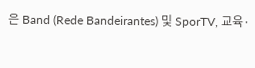은 Band (Rede Bandeirantes) 및 SporTV, 교육·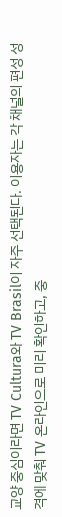교양 중심이라면 TV Cultura와 TV Brasil이 자주 선택된다. 이용자는 각 채널의 편성 성격에 맞춰 TV 온라인으로 미리 확인하고, 중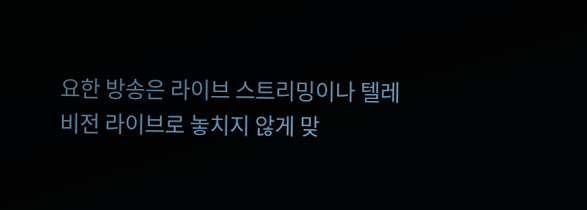요한 방송은 라이브 스트리밍이나 텔레비전 라이브로 놓치지 않게 맞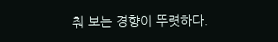춰 보는 경향이 뚜렷하다.